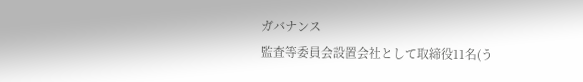ガバナンス
監査等委員会設置会社として取締役11名(う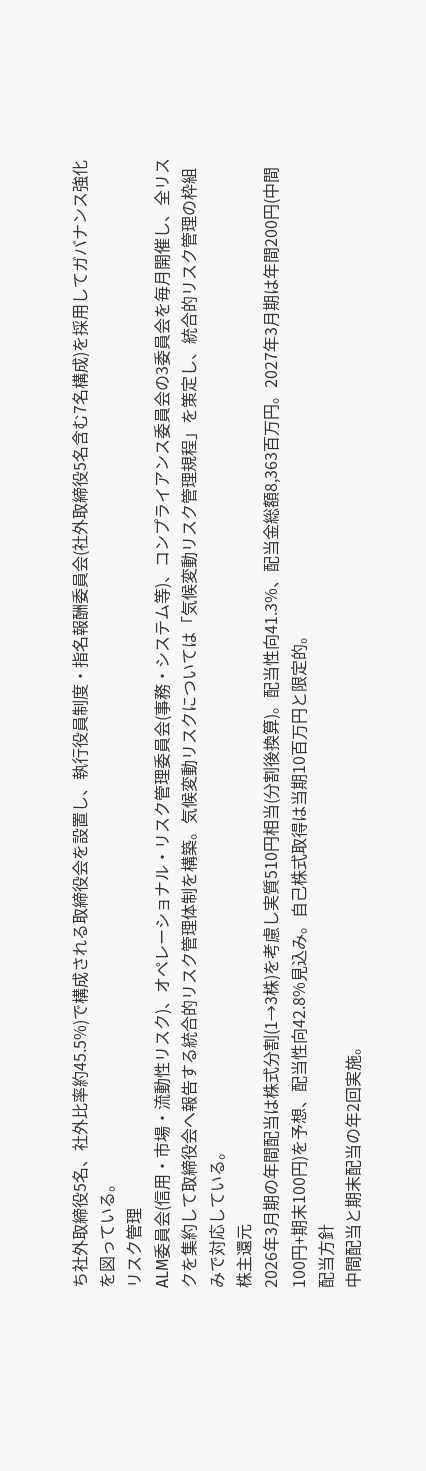ち社外取締役5名、社外比率約45.5%)で構成される取締役会を設置し、執行役員制度・指名報酬委員会(社外取締役5名含む7名構成)を採用してガバナンス強化を図っている。
リスク管理
ALM委員会(信用・市場・流動性リスク)、オペレーショナル・リスク管理委員会(事務・システム等)、コンプライアンス委員会の3委員会を毎月開催し、全リスクを集約して取締役会へ報告する統合的リスク管理体制を構築。気候変動リスクについては「気候変動リスク管理規程」を策定し、統合的リスク管理の枠組みで対応している。
株主還元
2026年3月期の年間配当は株式分割(1→3株)を考慮し実質510円相当(分割後換算)。配当性向41.3%、配当金総額8,363百万円。2027年3月期は年間200円(中間100円+期末100円)を予想、配当性向42.8%見込み。自己株式取得は当期10百万円と限定的。
配当方針
中間配当と期末配当の年2回実施。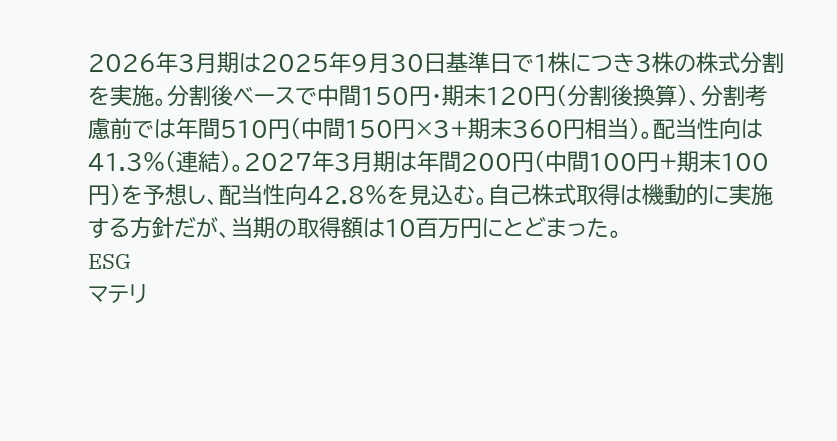2026年3月期は2025年9月30日基準日で1株につき3株の株式分割を実施。分割後ベースで中間150円・期末120円(分割後換算)、分割考慮前では年間510円(中間150円×3+期末360円相当)。配当性向は41.3%(連結)。2027年3月期は年間200円(中間100円+期末100円)を予想し、配当性向42.8%を見込む。自己株式取得は機動的に実施する方針だが、当期の取得額は10百万円にとどまった。
ESG
マテリ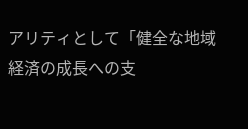アリティとして「健全な地域経済の成長への支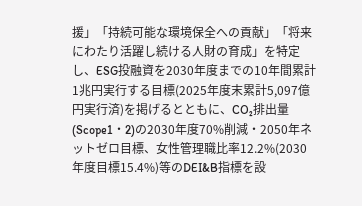援」「持続可能な環境保全への貢献」「将来にわたり活躍し続ける人財の育成」を特定し、ESG投融資を2030年度までの10年間累計1兆円実行する目標(2025年度末累計5,097億円実行済)を掲げるとともに、CO₂排出量(Scope1・2)の2030年度70%削減・2050年ネットゼロ目標、女性管理職比率12.2%(2030年度目標15.4%)等のDEI&B指標を設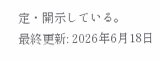定・開示している。
最終更新: 2026年6月18日